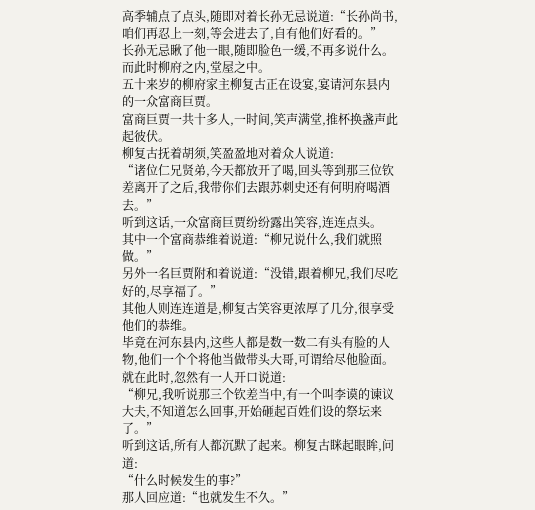高季辅点了点头,随即对着长孙无忌说道:“长孙尚书,咱们再忍上一刻,等会进去了,自有他们好看的。”
长孙无忌瞅了他一眼,随即脸色一缓,不再多说什么。
而此时柳府之内,堂屋之中。
五十来岁的柳府家主柳复古正在设宴,宴请河东县内的一众富商巨贾。
富商巨贾一共十多人,一时间,笑声满堂,推杯换盏声此起彼伏。
柳复古抚着胡须,笑盈盈地对着众人说道:
“诸位仁兄贤弟,今天都放开了喝,回头等到那三位钦差离开了之后,我带你们去跟苏刺史还有何明府喝酒去。”
听到这话,一众富商巨贾纷纷露出笑容,连连点头。
其中一个富商恭维着说道:“柳兄说什么,我们就照做。”
另外一名巨贾附和着说道:“没错,跟着柳兄,我们尽吃好的,尽享福了。”
其他人则连连道是,柳复古笑容更浓厚了几分,很享受他们的恭维。
毕竟在河东县内,这些人都是数一数二有头有脸的人物,他们一个个将他当做带头大哥,可谓给尽他脸面。
就在此时,忽然有一人开口说道:
“柳兄,我听说那三个钦差当中,有一个叫李谟的谏议大夫,不知道怎么回事,开始砸起百姓们设的祭坛来了。”
听到这话,所有人都沉默了起来。柳复古眯起眼眸,问道:
“什么时候发生的事?”
那人回应道:“也就发生不久。”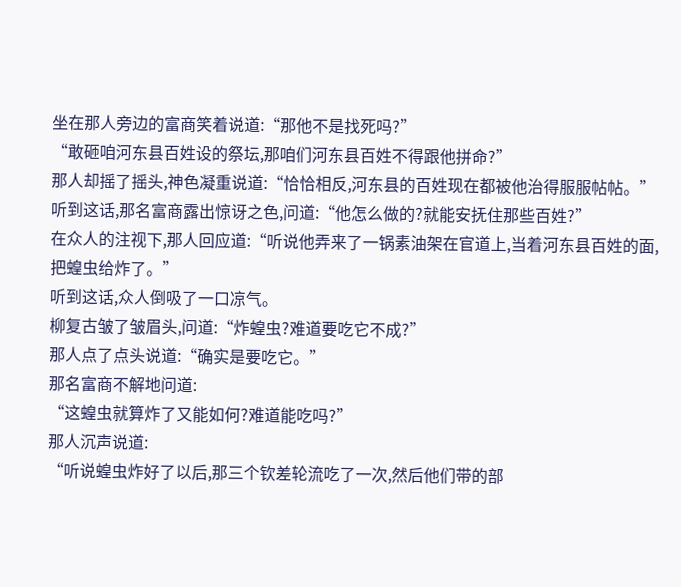坐在那人旁边的富商笑着说道:“那他不是找死吗?”
“敢砸咱河东县百姓设的祭坛,那咱们河东县百姓不得跟他拼命?”
那人却摇了摇头,神色凝重说道:“恰恰相反,河东县的百姓现在都被他治得服服帖帖。”
听到这话,那名富商露出惊讶之色,问道:“他怎么做的?就能安抚住那些百姓?”
在众人的注视下,那人回应道:“听说他弄来了一锅素油架在官道上,当着河东县百姓的面,把蝗虫给炸了。”
听到这话,众人倒吸了一口凉气。
柳复古皱了皱眉头,问道:“炸蝗虫?难道要吃它不成?”
那人点了点头说道:“确实是要吃它。”
那名富商不解地问道:
“这蝗虫就算炸了又能如何?难道能吃吗?”
那人沉声说道:
“听说蝗虫炸好了以后,那三个钦差轮流吃了一次,然后他们带的部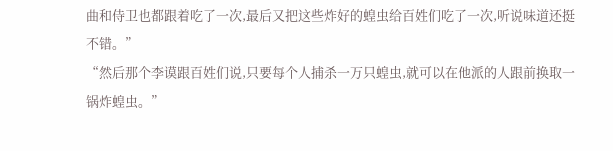曲和侍卫也都跟着吃了一次,最后又把这些炸好的蝗虫给百姓们吃了一次,听说味道还挺不错。”
“然后那个李谟跟百姓们说,只要每个人捕杀一万只蝗虫,就可以在他派的人跟前换取一锅炸蝗虫。”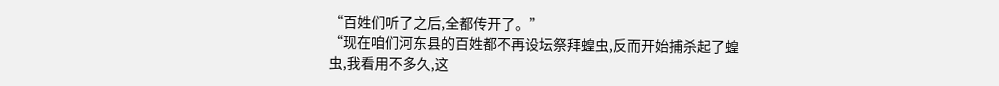“百姓们听了之后,全都传开了。”
“现在咱们河东县的百姓都不再设坛祭拜蝗虫,反而开始捕杀起了蝗虫,我看用不多久,这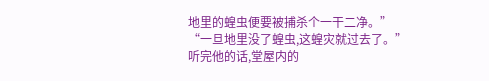地里的蝗虫便要被捕杀个一干二净。”
“一旦地里没了蝗虫,这蝗灾就过去了。”
听完他的话,堂屋内的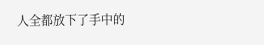人全都放下了手中的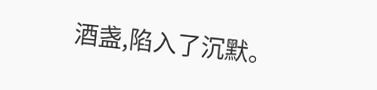酒盏,陷入了沉默。